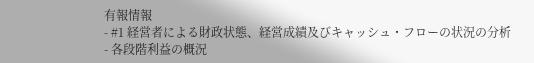有報情報
- #1 経営者による財政状態、経営成績及びキャッシュ・フローの状況の分析
- 各段階利益の概況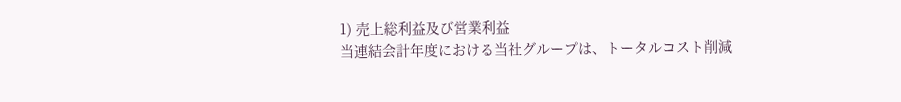1) 売上総利益及び営業利益
当連結会計年度における当社グループは、トータルコスト削減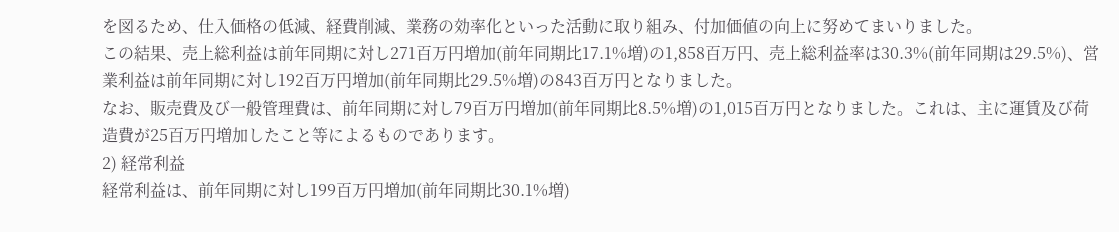を図るため、仕入価格の低減、経費削減、業務の効率化といった活動に取り組み、付加価値の向上に努めてまいりました。
この結果、売上総利益は前年同期に対し271百万円増加(前年同期比17.1%増)の1,858百万円、売上総利益率は30.3%(前年同期は29.5%)、営業利益は前年同期に対し192百万円増加(前年同期比29.5%増)の843百万円となりました。
なお、販売費及び一般管理費は、前年同期に対し79百万円増加(前年同期比8.5%増)の1,015百万円となりました。これは、主に運賃及び荷造費が25百万円増加したこと等によるものであります。
2) 経常利益
経常利益は、前年同期に対し199百万円増加(前年同期比30.1%増)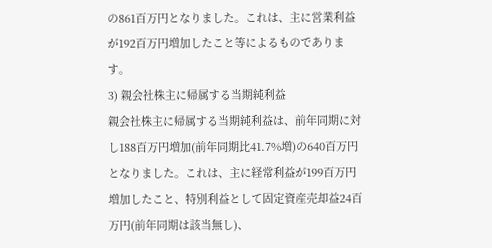の861百万円となりました。これは、主に営業利益が192百万円増加したこと等によるものであります。
3) 親会社株主に帰属する当期純利益
親会社株主に帰属する当期純利益は、前年同期に対し188百万円増加(前年同期比41.7%増)の640百万円となりました。これは、主に経常利益が199百万円増加したこと、特別利益として固定資産売却益24百万円(前年同期は該当無し)、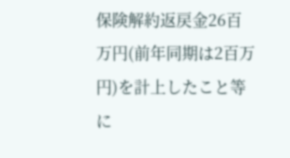保険解約返戻金26百万円(前年同期は2百万円)を計上したこと等に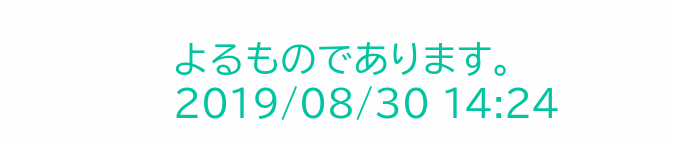よるものであります。2019/08/30 14:24